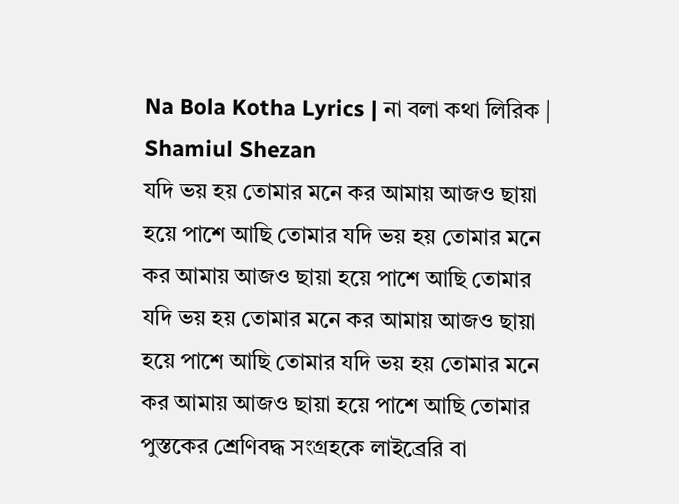Na Bola Kotha Lyrics | না বলা কথা লিরিক | Shamiul Shezan
যদি ভয় হয় তোমার মনে কর আমায় আজও ছায়া হয়ে পাশে আছি তোমার যদি ভয় হয় তোমার মনে কর আমায় আজও ছায়া হয়ে পাশে আছি তোমার
যদি ভয় হয় তোমার মনে কর আমায় আজও ছায়া হয়ে পাশে আছি তোমার যদি ভয় হয় তোমার মনে কর আমায় আজও ছায়া হয়ে পাশে আছি তোমার
পুস্তকের শ্রেণিবদ্ধ সংগ্রহকে লাইব্রেরি বা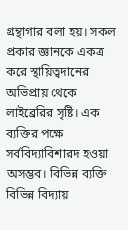গ্রন্থাগার বলা হয়। সকল প্রকার জ্ঞানকে একত্র করে স্থায়িত্বদানের অভিপ্রায় থেকে লাইব্রেরির সৃষ্টি। এক ব্যক্তির পক্ষে সর্ববিদ্যাবিশারদ হওয়া অসম্ভব। বিভিন্ন ব্যক্তি বিভিন্ন বিদ্যায়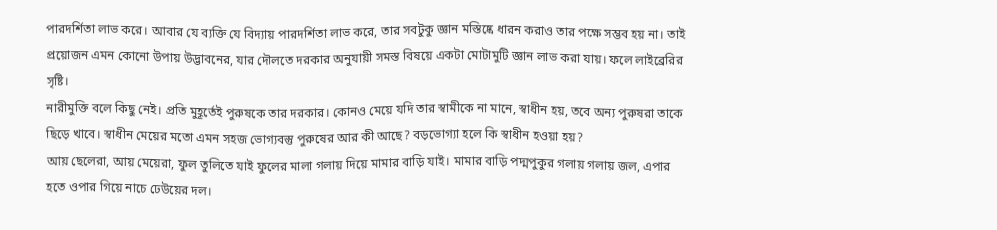পারদর্শিতা লাভ করে। আবার যে ব্যক্তি যে বিদ্যায় পারদর্শিতা লাভ করে, তার সবটুকু জ্ঞান মস্তিষ্কে ধারন করাও তার পক্ষে সম্ভব হয় না। তাই প্রয়োজন এমন কোনো উপায় উদ্ভাবনের, যার দৌলতে দরকার অনুযায়ী সমস্ত বিষয়ে একটা মোটামুটি জ্ঞান লাভ করা যায়। ফলে লাইব্রেরির সৃষ্টি।
নারীমুক্তি বলে কিছু নেই। প্রতি মুহূর্তেই পুরুষকে তার দরকার। কোনও মেয়ে যদি তার স্বামীকে না মানে, স্বাধীন হয়, তবে অন্য পুরুষরা তাকে ছিড়ে খাবে। স্বাধীন মেয়ের মতো এমন সহজ ভোগ্যবস্তু পুরুষের আর কী আছে? বড়ভোগ্যা হলে কি স্বাধীন হওয়া হয়?
আয় ছেলেরা, আয় মেয়েরা, ফুল তুলিতে যাই ফুলের মালা গলায় দিয়ে মামার বাড়ি যাই। মামার বাড়ি পদ্মপুকুর গলায় গলায় জল, এপার হতে ওপার গিয়ে নাচে ঢেউয়ের দল।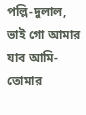পল্লি-দুলাল, ভাই গো আমার যাব আমি-তোমার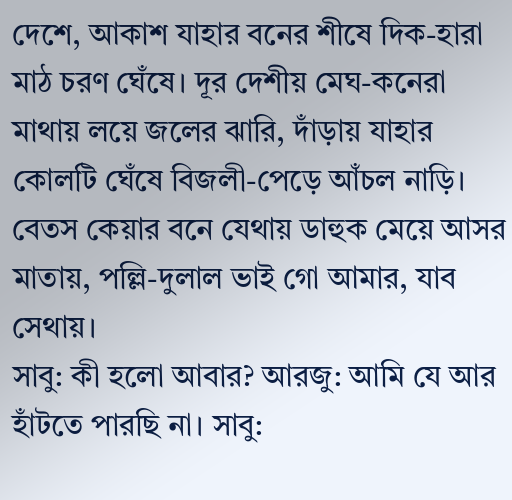দেশে, আকাশ যাহার বনের শীষে দিক-হারা মাঠ চরণ ঘেঁষে। দূর দেশীয় মেঘ-কনেরা মাথায় লয়ে জলের ঝারি, দাঁড়ায় যাহার কোলটি ঘেঁষে বিজলী-পেড়ে আঁচল নাড়ি। বেতস কেয়ার বনে যেথায় ডাহুক মেয়ে আসর মাতায়, পল্লি-দুলাল ভাই গো আমার, যাব সেথায়।
সাবু: কী হলো আবার? আরজু: আমি যে আর হাঁটতে পারছি না। সাবু: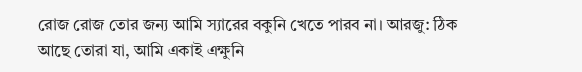রোজ রোজ তোর জন্য আমি স্যারের বকুনি খেতে পারব না। আরজু: ঠিক আছে তোরা যা, আমি একাই এক্ষুনি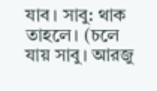যাব। সাবু: থাক তাহলে। (চলে যায় সাবু। আরজু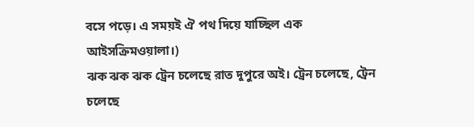বসে পড়ে। এ সময়ই ঐ পথ দিয়ে যাচ্ছিল এক আইসক্রিমওয়ালা।)
ঝক ঝক ঝক ট্রেন চলেছে রাত দুপুরে অই। ট্রেন চলেছে, ট্রেন চলেছে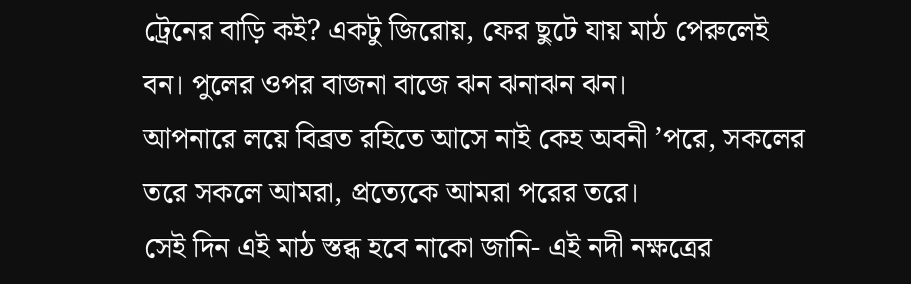ট্রেনের বাড়ি কই? একটু জিরোয়, ফের ছুটে যায় মাঠ পেরুলেই বন। পুলের ওপর বাজনা বাজে ঝন ঝনাঝন ঝন।
আপনারে লয়ে বিব্রত রহিতে আসে নাই কেহ অবনী ’পরে, সকলের তরে সকলে আমরা, প্রত্যেকে আমরা পরের তরে।
সেই দিন এই মাঠ স্তব্ধ হবে নাকো জানি- এই নদী নক্ষত্রের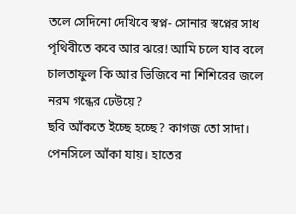তলে সেদিনো দেখিবে স্বপ্ন- সোনার স্বপ্নের সাধ পৃথিবীতে কবে আর ঝরে! আমি চলে যাব বলে চালতাফুল কি আর ভিজিবে না শিশিরের জলে নরম গন্ধের ঢেউয়ে?
ছবি আঁকতে ইচ্ছে হচ্ছে? কাগজ তো সাদা। পেনসিলে আঁকা যায়। হাতের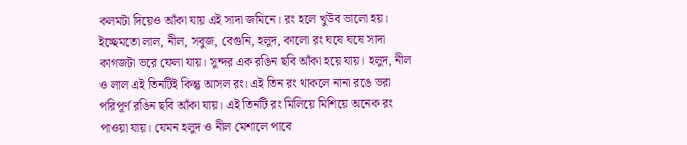কলমটা দিয়েও আঁকা যায় এই সাদা জমিনে। রং হলে খুউব ভালো হয়। ইচ্ছেমতো লাল, নীল, সবুজ, বেগুনি, হলুদ, কালো রং ঘষে ঘষে সাদা কাগজটা ভরে ফেলা যায়। সুন্দর এক রঙিন ছবি আঁকা হয়ে যায়। হলুদ, নীল ও লাল এই তিনটিই কিন্তু আসল রং। এই তিন রং থাকলে নানা রঙে ভরা পরিপূর্ণ রঙিন ছবি আঁকা যায়। এই তিনটি রং মিলিয়ে মিশিয়ে অনেক রং পাওয়া যায়। যেমন হলুদ ও নীল মেশালে পাবে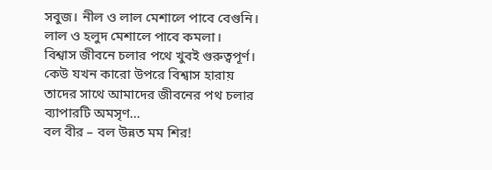সবুজ। নীল ও লাল মেশালে পাবে বেগুনি। লাল ও হলুদ মেশালে পাবে কমলা।
বিশ্বাস জীবনে চলার পথে খুবই গুরুত্বপূর্ণ। কেউ যখন কারো উপরে বিশ্বাস হারায় তাদের সাথে আমাদের জীবনের পথ চলার ব্যাপারটি অমসৃণ…
বল বীর – বল উন্নত মম শির!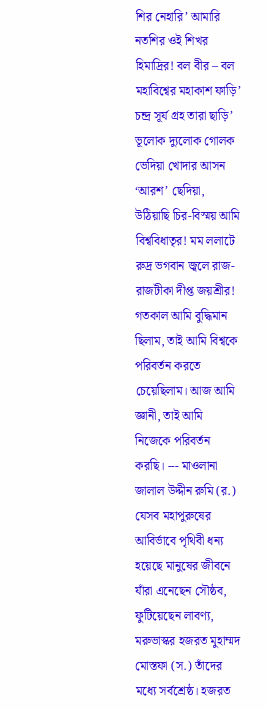শির নেহারি’ আমারি নতশির ওই শিখর হিমাদ্রির! বল বীর – বল মহাবিশ্বের মহাকাশ ফাড়ি’ চন্দ্র সূর্য গ্রহ তারা ছাড়ি’ ভূলোক দ্যুলোক গোলক ভেদিয়া খোদার আসন ‘আরশ’ ছেদিয়া, উঠিয়াছি চির-বিস্ময় আমি বিশ্ববিধাতৃর! মম ললাটে রুদ্র ভগবান জ্বলে রাজ-রাজটীকা দীপ্ত জয়শ্রীর!
গতকাল আমি বুদ্ধিমান ছিলাম, তাই আমি বিশ্বকে পরিবর্তন করতে চেয়েছিলাম। আজ আমি জ্ঞানী, তাই আমি নিজেকে পরিবর্তন করছি। --- মাওলানা জালাল উদ্দীন রুমি (র.)
যেসব মহাপুরুষের আবির্ভাবে পৃথিবী ধন্য হয়েছে মানুষের জীবনে যাঁরা এনেছেন সৌষ্ঠব, ফুটিয়েছেন লাবণ্য, মরুভাস্কর হজরত মুহাম্মদ মোস্তফা (স.) তাঁদের মধ্যে সর্বশ্রেষ্ঠ। হজরত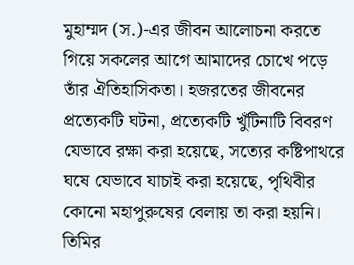মুহাম্মদ (স.)-এর জীবন আলোচনা করতে গিয়ে সকলের আগে আমাদের চোখে পড়ে তাঁর ঐতিহাসিকতা। হজরতের জীবনের প্রত্যেকটি ঘটনা, প্রত্যেকটি খুঁটিনাটি বিবরণ যেভাবে রক্ষা করা হয়েছে, সত্যের কষ্টিপাথরে ঘষে যেভাবে যাচাই করা হয়েছে, পৃথিবীর কোনো মহাপুরুষের বেলায় তা করা হয়নি।
তিমির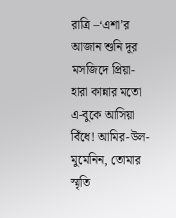রাত্রি –‘এশা’র আজান শুনি দূর মসজিদে প্রিয়া-হারা কান্নার মতো এ-বুকে আসিয়া বিঁধে! আমির-উল-মুমেনিন, তোমার স্মৃতি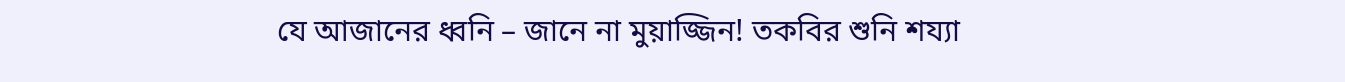যে আজানের ধ্বনি – জানে না মুয়াজ্জিন! তকবির শুনি শয্যা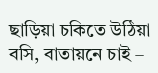ছাড়িয়া চকিতে উঠিয়া বসি, বাতায়নে চাই –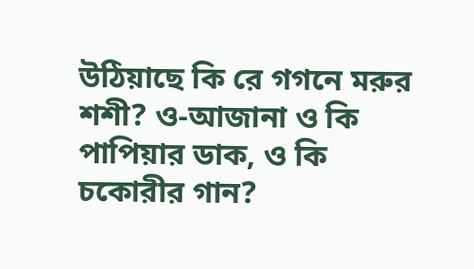উঠিয়াছে কি রে গগনে মরুর শশী? ও-আজানা ও কি পাপিয়ার ডাক, ও কি চকোরীর গান?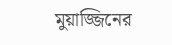মুয়াজ্জিনের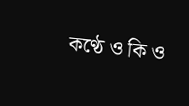কণ্ঠে ও কি ও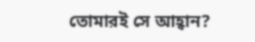তোমারই সে আহ্বান?